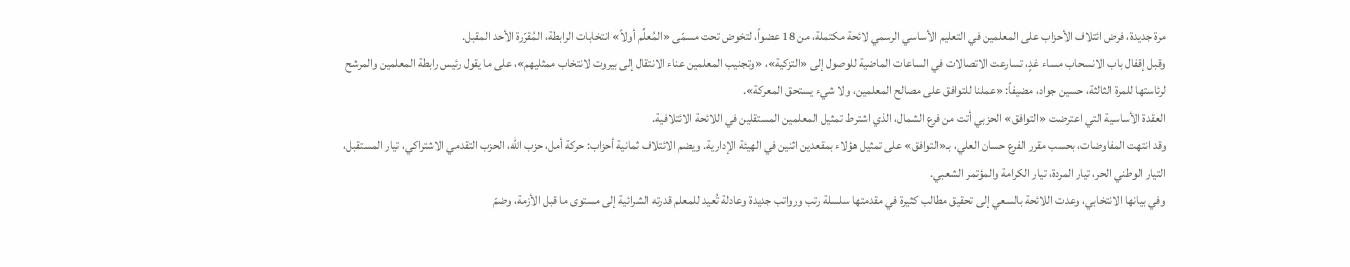مرة جديدة، فرض ائتلاف الأحزاب على المعلمين في التعليم الأساسي الرسمي لائحة مكتملة، من 18 عضواً، لتخوض تحت مسمّى «المُعلِّم أولاً» انتخابات الرابطة، المُقرّرة الأحد المقبل.
وقبل إقفال باب الانسحاب مساء غدٍ، تسارعت الاتصالات في الساعات الماضية للوصول إلى «التزكية»، «وتجنيب المعلمين عناء الانتقال إلى بيروت لانتخاب ممثليهم»، على ما يقول رئيس رابطة المعلمين والمرشح لرئاستها للمرة الثالثة، حسين جواد، مضيفاً: «عملنا للتوافق على مصالح المعلمين، ولا شيء يستحق المعركة».
العقدة الأساسية التي اعترضت «التوافق» الحزبي أتت من فرع الشمال، الذي اشترط تمثيل المعلمين المستقلين في اللائحة الائتلافية.
وقد انتهت المفاوضات، بحسب مقرر الفرع حسان العلي، بـ«التوافق» على تمثيل هؤلاء بمقعدين اثنين في الهيئة الإدارية. ويضم الائتلاف ثمانية أحزاب: حركة أمل، حزب الله، الحزب التقدمي الاشتراكي، تيار المستقبل، التيار الوطني الحر، تيار المردة، تيار الكرامة والمؤتمر الشعبي.
وفي بيانها الانتخابي، وعدت اللائحة بالسعي إلى تحقيق مطالب كثيرة في مقدمتها سلسلة رتب ورواتب جديدة وعادلة تُعيد للمعلم قدرته الشرائية إلى مستوى ما قبل الأزمة، وضمّ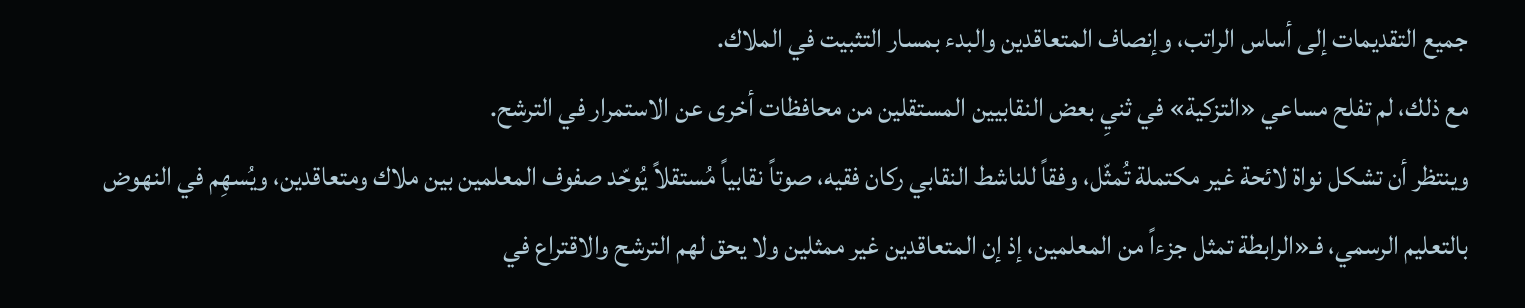جميع التقديمات إلى أساس الراتب، وإنصاف المتعاقدين والبدء بمسار التثبيت في الملاك.
مع ذلك، لم تفلح مساعي «التزكية» في ثنيِ بعض النقابيين المستقلين من محافظات أخرى عن الاستمرار في الترشح.
وينتظر أن تشكل نواة لائحة غير مكتملة تُمثّل، وفقاً للناشط النقابي ركان فقيه، صوتاً نقابياً مُستقلاً يُوحّد صفوف المعلمين بين ملاك ومتعاقدين، ويُسهِم في النهوض بالتعليم الرسمي، فـ«الرابطة تمثل جزءاً من المعلمين، إذ إن المتعاقدين غير ممثلين ولا يحق لهم الترشح والاقتراع في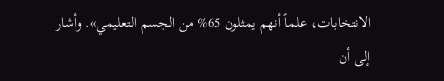الانتخابات، علماً أنهم يمثلون 65% من الجسم التعليمي». وأشار إلى أن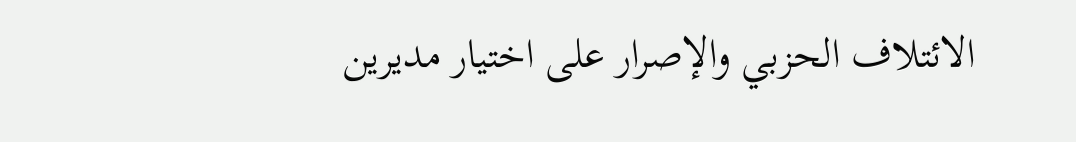الائتلاف الحزبي والإصرار على اختيار مديرين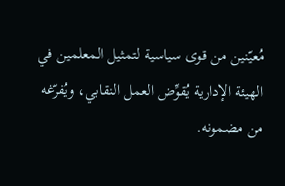مُعيّنين من قوى سياسية لتمثيل المعلمين في الهيئة الإدارية يُقوِّض العمل النقابي، ويُفرّغه من مضمونه.